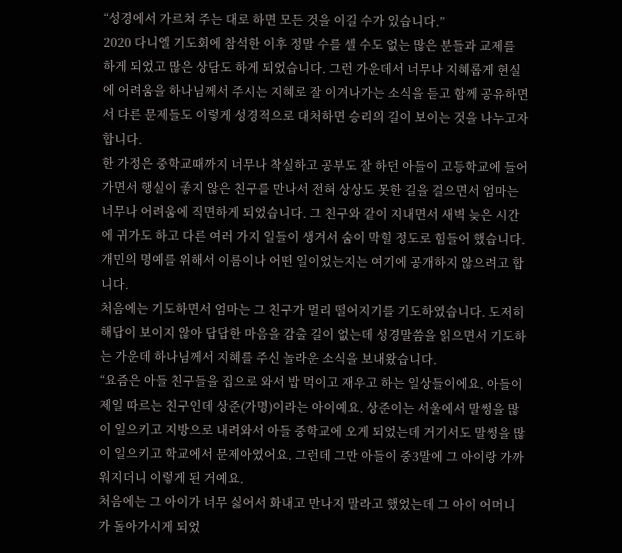“성경에서 가르쳐 주는 대로 하면 모든 것을 이길 수가 있습니다.”
2020 다니엘 기도회에 참석한 이후 정말 수를 셀 수도 없는 많은 분들과 교제를 하게 되었고 많은 상담도 하게 되었습니다. 그런 가운데서 너무나 지혜롭게 현실에 어려움을 하나님께서 주시는 지혜로 잘 이겨나가는 소식을 듣고 함께 공유하면서 다른 문제들도 이렇게 성경적으로 대처하면 승리의 길이 보이는 것을 나누고자 합니다.
한 가정은 중학교때까지 너무나 착실하고 공부도 잘 하던 아들이 고등학교에 들어가면서 행실이 좋지 않은 친구를 만나서 전혀 상상도 못한 길을 걸으면서 엄마는 너무나 어려움에 직면하게 되었습니다. 그 친구와 같이 지내면서 새벽 늦은 시간에 귀가도 하고 다른 여러 가지 일들이 생겨서 숨이 막힐 정도로 힘들어 했습니다. 개민의 명예를 위해서 이름이나 어떤 일이었는지는 여기에 공개하지 않으려고 합니다.
처음에는 기도하면서 엄마는 그 친구가 멀리 떨어지기를 기도하였습니다. 도저히 해답이 보이지 않아 답답한 마음을 감출 길이 없는데 성경말씀을 읽으면서 기도하는 가운데 하나님께서 지혜를 주신 놀라운 소식을 보내왔습니다.
“요즘은 아들 친구들을 집으로 와서 밥 먹이고 재우고 하는 일상들이에요. 아들이 제일 따르는 친구인데 상준(가명)이라는 아이예요. 상준이는 서울에서 말썽을 많이 일으키고 지방으로 내려와서 아들 중학교에 오게 되었는데 거기서도 말썽을 많이 일으키고 학교에서 문제아였어요. 그런데 그만 아들이 중3말에 그 아이랑 가까워지더니 이렇게 된 거예요.
처음에는 그 아이가 너무 싫어서 화내고 만나지 말라고 했었는데 그 아이 어머니가 돌아가시게 되었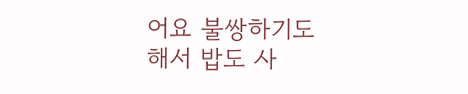어요 불쌍하기도 해서 밥도 사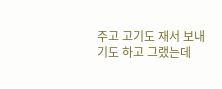주고 고기도 재서 보내기도 하고 그랬는데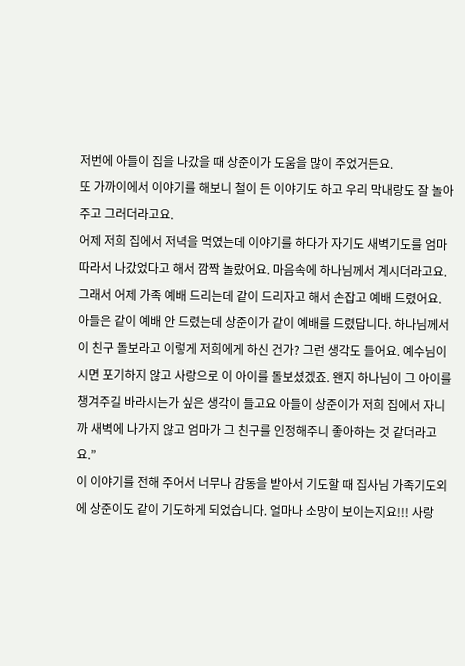저번에 아들이 집을 나갔을 때 상준이가 도움을 많이 주었거든요.
또 가까이에서 이야기를 해보니 철이 든 이야기도 하고 우리 막내랑도 잘 놀아주고 그러더라고요.
어제 저희 집에서 저녁을 먹였는데 이야기를 하다가 자기도 새벽기도를 엄마 따라서 나갔었다고 해서 깜짝 놀랐어요. 마음속에 하나님께서 계시더라고요.
그래서 어제 가족 예배 드리는데 같이 드리자고 해서 손잡고 예배 드렸어요. 아들은 같이 예배 안 드렸는데 상준이가 같이 예배를 드렸답니다. 하나님께서 이 친구 돌보라고 이렇게 저희에게 하신 건가? 그런 생각도 들어요. 예수님이시면 포기하지 않고 사랑으로 이 아이를 돌보셨겠죠. 왠지 하나님이 그 아이를 챙겨주길 바라시는가 싶은 생각이 들고요 아들이 상준이가 저희 집에서 자니까 새벽에 나가지 않고 엄마가 그 친구를 인정해주니 좋아하는 것 같더라고요.”
이 이야기를 전해 주어서 너무나 감동을 받아서 기도할 때 집사님 가족기도외에 상준이도 같이 기도하게 되었습니다. 얼마나 소망이 보이는지요!!! 사랑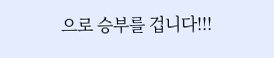으로 승부를 겁니다!!!